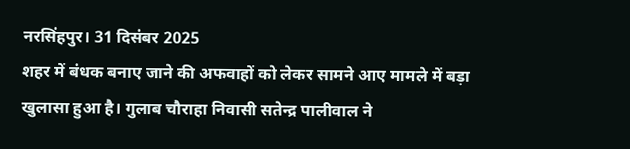नरसिंहपुर। 31 दिसंबर 2025
शहर में बंधक बनाए जाने की अफवाहों को लेकर सामने आए मामले में बड़ा खुलासा हुआ है। गुलाब चौराहा निवासी सतेन्द्र पालीवाल ने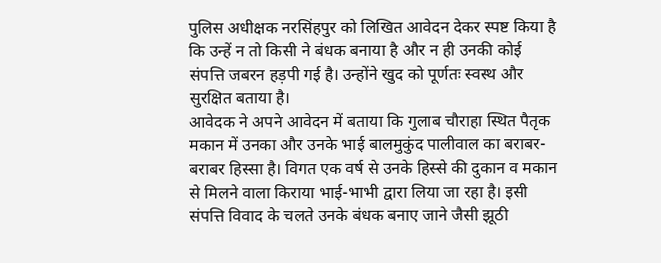पुलिस अधीक्षक नरसिंहपुर को लिखित आवेदन देकर स्पष्ट किया है कि उन्हें न तो किसी ने बंधक बनाया है और न ही उनकी कोई संपत्ति जबरन हड़पी गई है। उन्होंने खुद को पूर्णतः स्वस्थ और सुरक्षित बताया है।
आवेदक ने अपने आवेदन में बताया कि गुलाब चौराहा स्थित पैतृक मकान में उनका और उनके भाई बालमुकुंद पालीवाल का बराबर-बराबर हिस्सा है। विगत एक वर्ष से उनके हिस्से की दुकान व मकान से मिलने वाला किराया भाई-भाभी द्वारा लिया जा रहा है। इसी संपत्ति विवाद के चलते उनके बंधक बनाए जाने जैसी झूठी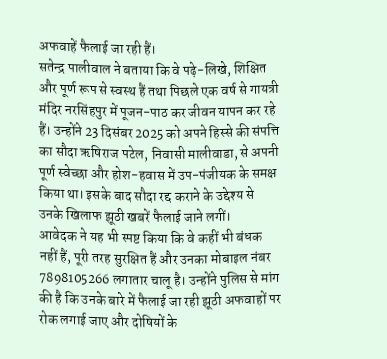अफवाहें फैलाई जा रही हैं।
सतेन्द्र पालीवाल ने बताया कि वे पढ़े-लिखे, शिक्षित और पूर्ण रूप से स्वस्थ हैं तथा पिछले एक वर्ष से गायत्री मंदिर नरसिंहपुर में पूजन-पाठ कर जीवन यापन कर रहे हैं। उन्होंने 23 दिसंबर 2025 को अपने हिस्से की संपत्ति का सौदा ऋषिराज पटेल, निवासी मालीवाडा, से अपनी पूर्ण स्वेच्छा और होश-हवास में उप-पंजीयक के समक्ष किया था। इसके बाद सौदा रद्द कराने के उद्देश्य से उनके खिलाफ झूठी खबरें फैलाई जाने लगीं।
आवेदक ने यह भी स्पष्ट किया कि वे कहीं भी बंधक नहीं हैं, पूरी तरह सुरक्षित हैं और उनका मोबाइल नंबर 7898105266 लगातार चालू है। उन्होंने पुलिस से मांग की है कि उनके बारे में फैलाई जा रही झूठी अफवाहों पर रोक लगाई जाए और दोषियों के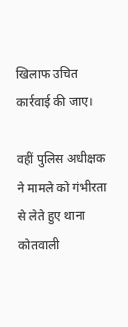खिलाफ उचित कार्रवाई की जाए।

वहीं पुलिस अधीक्षक ने मामले को गंभीरता से लेते हुए थाना कोतवाली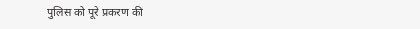पुलिस को पूरे प्रकरण की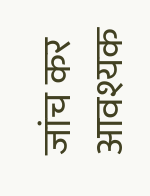जांच कर आवश्यक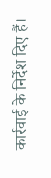कार्रवाई के निर्देश दिए हैं।